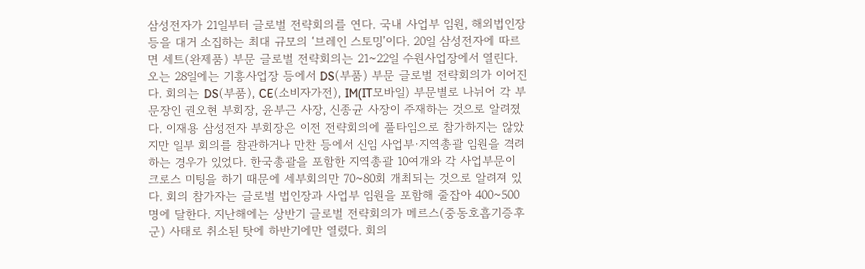삼성전자가 21일부터 글로벌 전략회의를 연다. 국내 사업부 임원, 해외법인장 등을 대거 소집하는 최대 규모의 ‘브레인 스토밍’이다. 20일 삼성전자에 따르면 세트(완제품) 부문 글로벌 전략회의는 21~22일 수원사업장에서 열린다. 오는 28일에는 기흥사업장 등에서 DS(부품) 부문 글로벌 전략회의가 이어진다. 회의는 DS(부품), CE(소비자가전), IM(IT모바일) 부문별로 나뉘어 각 부문장인 권오현 부회장, 윤부근 사장, 신종균 사장이 주재하는 것으로 알려졌다. 이재용 삼성전자 부회장은 이전 전략회의에 풀타임으로 참가하지는 않았지만 일부 회의를 참관하거나 만찬 등에서 신임 사업부·지역총괄 임원을 격려하는 경우가 있었다. 한국총괄을 포함한 지역총괄 10여개와 각 사업부문이 크로스 미팅을 하기 때문에 세부회의만 70~80회 개최되는 것으로 알려져 있다. 회의 참가자는 글로벌 법인장과 사업부 임원을 포함해 줄잡아 400~500명에 달한다. 지난해에는 상반기 글로벌 전략회의가 메르스(중동호흡기증후군) 사태로 취소된 탓에 하반기에만 열렸다. 회의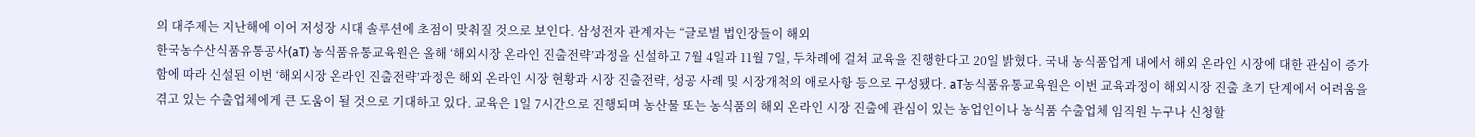의 대주제는 지난해에 이어 저성장 시대 솔루션에 초점이 맞춰질 것으로 보인다. 삼성전자 관계자는 “글로벌 법인장들이 해외
한국농수산식품유통공사(aT) 농식품유통교육원은 올해 ‘해외시장 온라인 진출전략’과정을 신설하고 7월 4일과 11월 7일, 두차례에 걸쳐 교육을 진행한다고 20일 밝혔다. 국내 농식품업계 내에서 해외 온라인 시장에 대한 관심이 증가함에 따라 신설된 이번 ‘해외시장 온라인 진출전략’과정은 해외 온라인 시장 현황과 시장 진출전략, 성공 사례 및 시장개척의 애로사항 등으로 구성됐다. aT농식품유통교육원은 이번 교육과정이 해외시장 진출 초기 단계에서 어려움을 겪고 있는 수출업체에게 큰 도움이 될 것으로 기대하고 있다. 교육은 1일 7시간으로 진행되며 농산물 또는 농식품의 해외 온라인 시장 진출에 관심이 있는 농업인이나 농식품 수출업체 임직원 누구나 신청할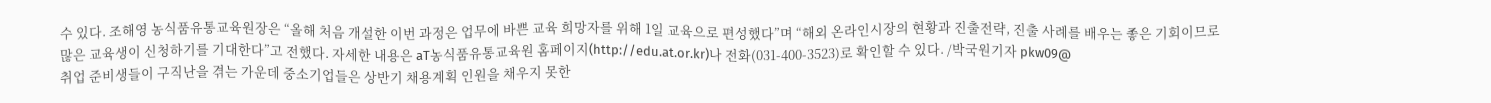수 있다. 조해영 농식품유통교육원장은 “올해 처음 개설한 이번 과정은 업무에 바쁜 교육 희망자를 위해 1일 교육으로 편성했다”며 “해외 온라인시장의 현황과 진출전략, 진출 사례를 배우는 좋은 기회이므로 많은 교육생이 신청하기를 기대한다”고 전했다. 자세한 내용은 aT농식품유통교육원 홈페이지(http://edu.at.or.kr)나 전화(031-400-3523)로 확인할 수 있다. /박국원기자 pkw09@
취업 준비생들이 구직난을 겪는 가운데 중소기업들은 상반기 채용계획 인원을 채우지 못한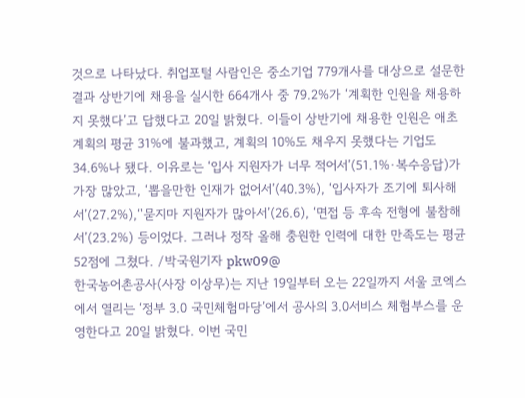것으로 나타났다. 취업포털 사람인은 중소기업 779개사를 대상으로 설문한 결과 상반기에 채용을 실시한 664개사 중 79.2%가 ‘계획한 인원을 채용하지 못했다’고 답했다고 20일 밝혔다. 이들이 상반기에 채용한 인원은 애초 계획의 평균 31%에 불과했고, 계획의 10%도 채우지 못했다는 기업도 34.6%나 됐다. 이유로는 ‘입사 지원자가 너무 적어서’(51.1%·복수응답)가 가장 많았고, ‘뽑을만한 인재가 없어서’(40.3%), ‘입사자가 조기에 퇴사해서’(27.2%),‘'묻지마 지원자가 많아서’(26.6), ‘면접 등 후속 전형에 불참해서’(23.2%) 등이었다. 그러나 정작 올해 충원한 인력에 대한 만족도는 평균 52점에 그쳤다. /박국원기자 pkw09@
한국농어촌공사(사장 이상무)는 지난 19일부터 오는 22일까지 서울 코엑스에서 열리는 ‘정부 3.0 국민체험마당’에서 공사의 3.0서비스 체험부스를 운영한다고 20일 밝혔다. 이번 국민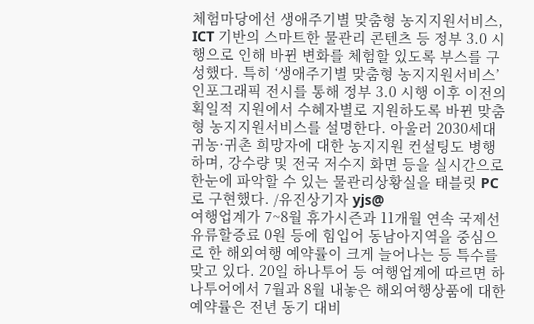체험마당에선 생애주기별 맞춤형 농지지원서비스, ICT 기반의 스마트한 물관리 콘텐츠 등 정부 3.0 시행으로 인해 바뀐 변화를 체험할 있도록 부스를 구성했다. 특히 ‘생애주기별 맞춤형 농지지원서비스’ 인포그래픽 전시를 통해 정부 3.0 시행 이후 이전의 획일적 지원에서 수혜자별로 지원하도록 바뀐 맞춤형 농지지원서비스를 설명한다. 아울러 2030세대 귀농·귀촌 희망자에 대한 농지지원 컨설팅도 병행하며, 강수량 및 전국 저수지 화면 등을 실시간으로 한눈에 파악할 수 있는 물관리상황실을 태블릿 PC로 구현했다. /유진상기자 yjs@
여행업계가 7~8월 휴가시즌과 11개월 연속 국제선 유류할증료 0원 등에 힘입어 동남아지역을 중심으로 한 해외여행 예약률이 크게 늘어나는 등 특수를 맞고 있다. 20일 하나투어 등 여행업계에 따르면 하나투어에서 7월과 8월 내놓은 해외여행상품에 대한 예약률은 전년 동기 대비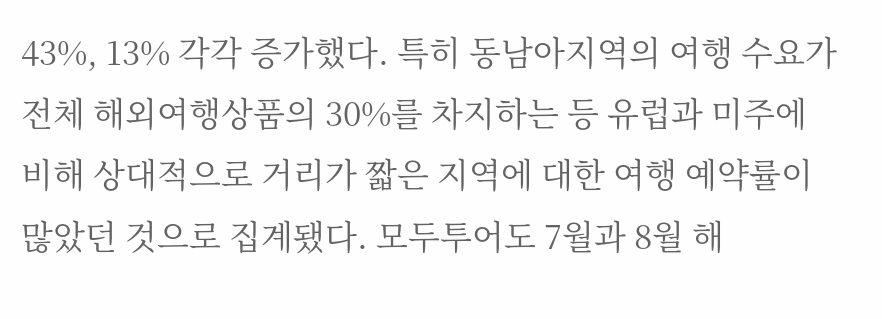43%, 13% 각각 증가했다. 특히 동남아지역의 여행 수요가 전체 해외여행상품의 30%를 차지하는 등 유럽과 미주에 비해 상대적으로 거리가 짧은 지역에 대한 여행 예약률이 많았던 것으로 집계됐다. 모두투어도 7월과 8월 해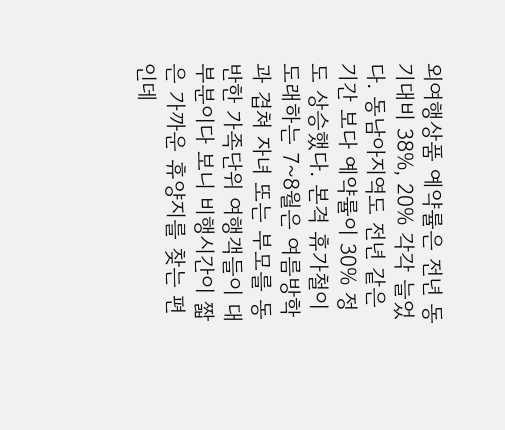외여행상품 예약률은 전년 동기대비 38%, 20% 각각 늘었다. 동남아지역도 전년 같은기간 보다 예약률이 30% 정도 상승했다. 본격 휴가철이 도래하는 7~8월은 여름방학과 겹쳐 자녀 또는 부모를 동반한 가족단위 여행객들이 대부분이다 보니 비행시간이 짧은 가까운 휴양지를 찾는 편인데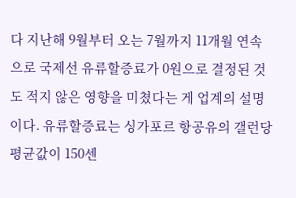다 지난해 9월부터 오는 7월까지 11개월 연속으로 국제선 유류할증료가 0원으로 결정된 것도 적지 않은 영향을 미쳤다는 게 업계의 설명이다. 유류할증료는 싱가포르 항공유의 갤런당 평균값이 150센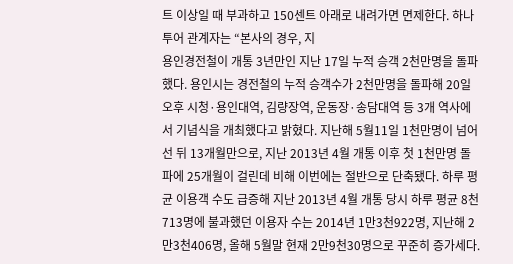트 이상일 때 부과하고 150센트 아래로 내려가면 면제한다. 하나투어 관계자는 “본사의 경우, 지
용인경전철이 개통 3년만인 지난 17일 누적 승객 2천만명을 돌파했다. 용인시는 경전철의 누적 승객수가 2천만명을 돌파해 20일 오후 시청·용인대역, 김량장역, 운동장·송담대역 등 3개 역사에서 기념식을 개최했다고 밝혔다. 지난해 5월11일 1천만명이 넘어선 뒤 13개월만으로, 지난 2013년 4월 개통 이후 첫 1천만명 돌파에 25개월이 걸린데 비해 이번에는 절반으로 단축됐다. 하루 평균 이용객 수도 급증해 지난 2013년 4월 개통 당시 하루 평균 8천713명에 불과했던 이용자 수는 2014년 1만3천922명, 지난해 2만3천406명, 올해 5월말 현재 2만9천30명으로 꾸준히 증가세다.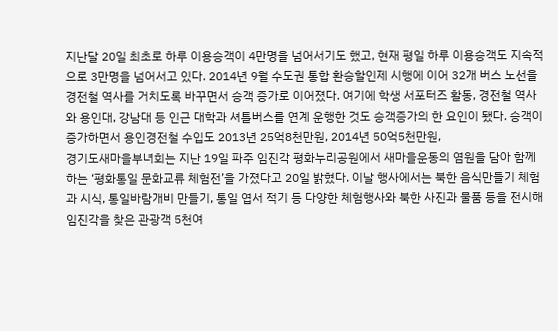지난달 20일 최초로 하루 이용승객이 4만명을 넘어서기도 했고, 현재 평일 하루 이용승객도 지속적으로 3만명을 넘어서고 있다. 2014년 9월 수도권 통합 환승할인제 시행에 이어 32개 버스 노선을 경전철 역사를 거치도록 바꾸면서 승객 증가로 이어졌다. 여기에 학생 서포터즈 활동, 경전철 역사와 용인대, 강남대 등 인근 대학과 셔틀버스를 연계 운행한 것도 승객증가의 한 요인이 됐다. 승객이 증가하면서 용인경전철 수입도 2013년 25억8천만원, 2014년 50억5천만원,
경기도새마을부녀회는 지난 19일 파주 임진각 평화누리공원에서 새마을운동의 염원을 담아 함께하는 ‘평화통일 문화교류 체험전’을 가졌다고 20일 밝혔다. 이날 행사에서는 북한 음식만들기 체험과 시식, 통일바람개비 만들기, 통일 엽서 적기 등 다양한 체험행사와 북한 사진과 물품 등을 전시해 임진각을 찾은 관광객 5천여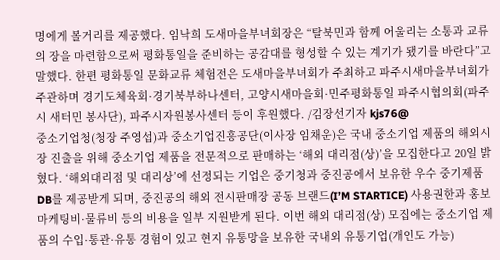명에게 볼거리를 제공했다. 임낙희 도새마을부녀회장은 “탈북민과 함께 어울리는 소통과 교류의 장을 마련함으로써 평화통일을 준비하는 공감대를 형성할 수 있는 계기가 됐기를 바란다”고 말했다. 한편 평화통일 문화교류 체험전은 도새마을부녀회가 주최하고 파주시새마을부녀회가 주관하며 경기도체육회·경기북부하나센터, 고양시새마을회·민주평화통일 파주시협의회(파주시 새터민 봉사단), 파주시자원봉사센터 등이 후원했다. /김장선기자 kjs76@
중소기업청(청장 주영섭)과 중소기업진흥공단(이사장 임채운)은 국내 중소기업 제품의 해외시장 진출을 위해 중소기업 제품을 전문적으로 판매하는 ‘해외 대리점(상)’을 모집한다고 20일 밝혔다. ‘해외대리점 및 대리상’에 선정되는 기업은 중기청과 중진공에서 보유한 우수 중기제품 DB를 제공받게 되며, 중진공의 해외 전시판매장 공동 브랜드(I’M STARTICE) 사용권한과 홍보마케팅비·물류비 등의 비용을 일부 지원받게 된다. 이번 해외 대리점(상) 모집에는 중소기업 제품의 수입·통관·유통 경험이 있고 현지 유통망을 보유한 국내외 유통기업(개인도 가능)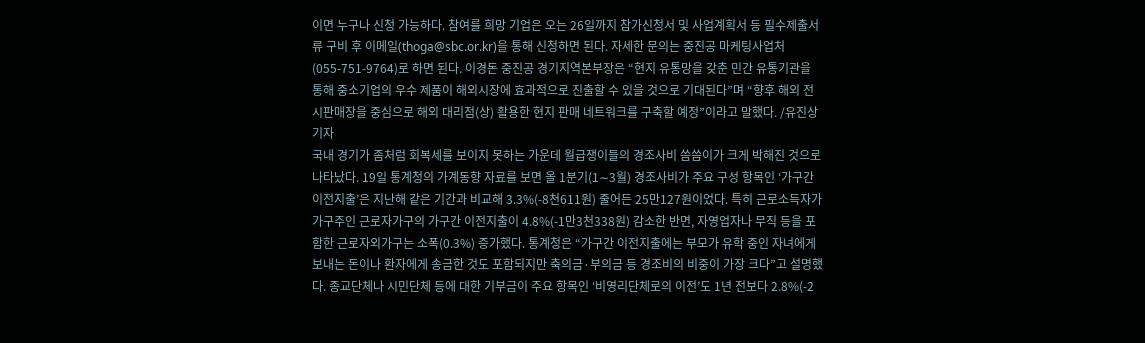이면 누구나 신청 가능하다. 참여를 희망 기업은 오는 26일까지 참가신청서 및 사업계획서 등 필수제출서류 구비 후 이메일(thoga@sbc.or.kr)을 통해 신청하면 된다. 자세한 문의는 중진공 마케팅사업처(055-751-9764)로 하면 된다. 이경돈 중진공 경기지역본부장은 “현지 유통망을 갖춘 민간 유통기관을 통해 중소기업의 우수 제품이 해외시장에 효과적으로 진출할 수 있을 것으로 기대된다”며 “향후 해외 전시판매장을 중심으로 해외 대리점(상) 활용한 현지 판매 네트워크를 구축할 예정”이라고 말했다. /유진상기자
국내 경기가 좀처럼 회복세를 보이지 못하는 가운데 월급쟁이들의 경조사비 씀씀이가 크게 박해진 것으로 나타났다. 19일 통계청의 가계동향 자료를 보면 올 1분기(1∼3월) 경조사비가 주요 구성 항목인 ‘가구간 이전지출’은 지난해 같은 기간과 비교해 3.3%(-8천611원) 줄어든 25만127원이었다. 특히 근로소득자가 가구주인 근로자가구의 가구간 이전지출이 4.8%(-1만3천338원) 감소한 반면, 자영업자나 무직 등을 포함한 근로자외가구는 소폭(0.3%) 증가했다. 통계청은 “가구간 이전지출에는 부모가 유학 중인 자녀에게 보내는 돈이나 환자에게 송금한 것도 포함되지만 축의금·부의금 등 경조비의 비중이 가장 크다”고 설명했다. 종교단체나 시민단체 등에 대한 기부금이 주요 항목인 ‘비영리단체로의 이전’도 1년 전보다 2.8%(-2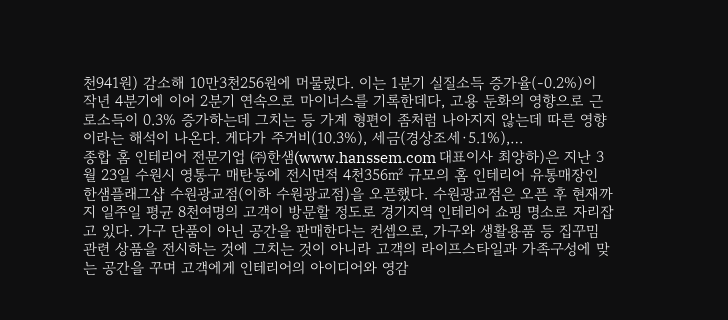천941원) 감소해 10만3천256원에 머물렀다. 이는 1분기 실질소득 증가율(-0.2%)이 작년 4분기에 이어 2분기 연속으로 마이너스를 기록한데다, 고용 둔화의 영향으로 근로소득이 0.3% 증가하는데 그치는 등 가계 형편이 좀처럼 나아지지 않는데 따른 영향이라는 해석이 나온다. 게다가 주거비(10.3%), 세금(경상조세·5.1%),…
종합 홈 인테리어 전문기업 ㈜한샘(www.hanssem.com 대표이사 최양하)은 지난 3월 23일 수원시 영통구 매탄동에 전시면적 4천356㎡ 규모의 홈 인테리어 유통매장인 한샘플래그샵 수원광교점(이하 수원광교점)을 오픈했다. 수원광교점은 오픈 후 현재까지 일주일 평균 8천여명의 고객이 방문할 정도로 경기지역 인테리어 쇼핑 명소로 자리잡고 있다. 가구 단품이 아닌 공간을 판매한다는 컨셉으로, 가구와 생활용품 등 집꾸밈 관련 상품을 전시하는 것에 그치는 것이 아니라 고객의 라이프스타일과 가족구성에 맞는 공간을 꾸며 고객에게 인테리어의 아이디어와 영감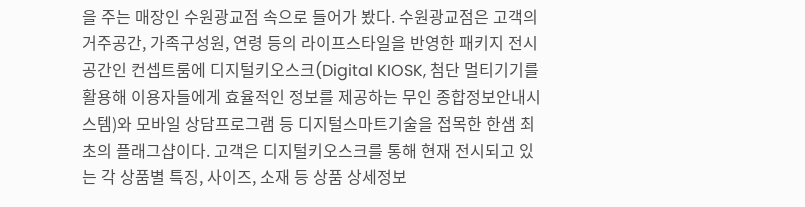을 주는 매장인 수원광교점 속으로 들어가 봤다. 수원광교점은 고객의 거주공간, 가족구성원, 연령 등의 라이프스타일을 반영한 패키지 전시공간인 컨셉트룸에 디지털키오스크(Digital KIOSK, 첨단 멀티기기를 활용해 이용자들에게 효율적인 정보를 제공하는 무인 종합정보안내시스템)와 모바일 상담프로그램 등 디지털스마트기술을 접목한 한샘 최초의 플래그샵이다. 고객은 디지털키오스크를 통해 현재 전시되고 있는 각 상품별 특징, 사이즈, 소재 등 상품 상세정보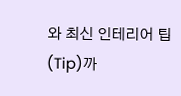와 최신 인테리어 팁(Tip)까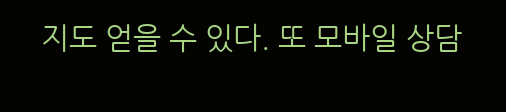지도 얻을 수 있다. 또 모바일 상담